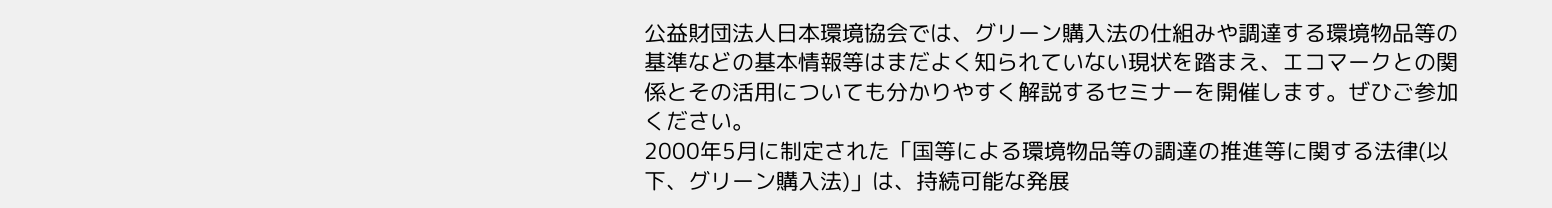公益財団法人日本環境協会では、グリーン購入法の仕組みや調達する環境物品等の基準などの基本情報等はまだよく知られていない現状を踏まえ、エコマークとの関係とその活用についても分かりやすく解説するセミナーを開催します。ぜひご参加ください。
2000年5月に制定された「国等による環境物品等の調達の推進等に関する法律(以下、グリーン購入法)」は、持続可能な発展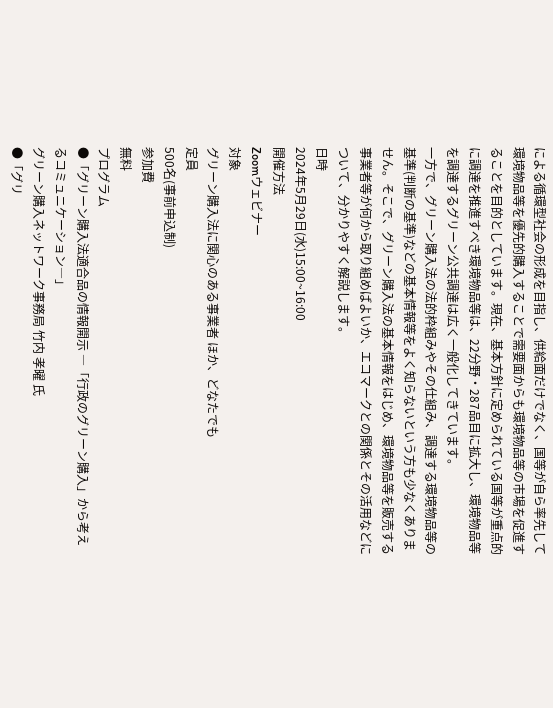による循環型社会の形成を目指し、供給面だけでなく、国等が自ら率先して環境物品等を優先的購入することで需要面からも環境物品等の市場を促進することを目的としています。現在、基本方針に定められている国等が重点的に調達を推進すべき環境物品等は、22分野・287品目に拡大し、環境物品等を調達するグリーン公共調達は広く一般化してきています。
一方で、グリーン購入法の法的枠組みやその仕組み、調達する環境物品等の基準(判断の基準)などの基本情報等をよく知らないという方も少なくありません。そこで、グリーン購入法の基本情報をはじめ、環境物品等を販売する事業者等が何から取り組めばよいか、エコマークとの関係とその活用などについて、分かりやすく解説します。
日時
2024年5月29日(水)15:00~16:00
開催方法
Zoomウェビナー
対象
グリーン購入法に関心のある事業者 ほか、どなたでも
定員
500名(事前申込制)
参加費
無料
プログラム
●「グリーン購入法適合品の情報開示 ―「行政のグリーン購入」から考えるコミュニケーション―」
グリーン購入ネットワーク事務局 竹内 孝曜 氏
●「グリ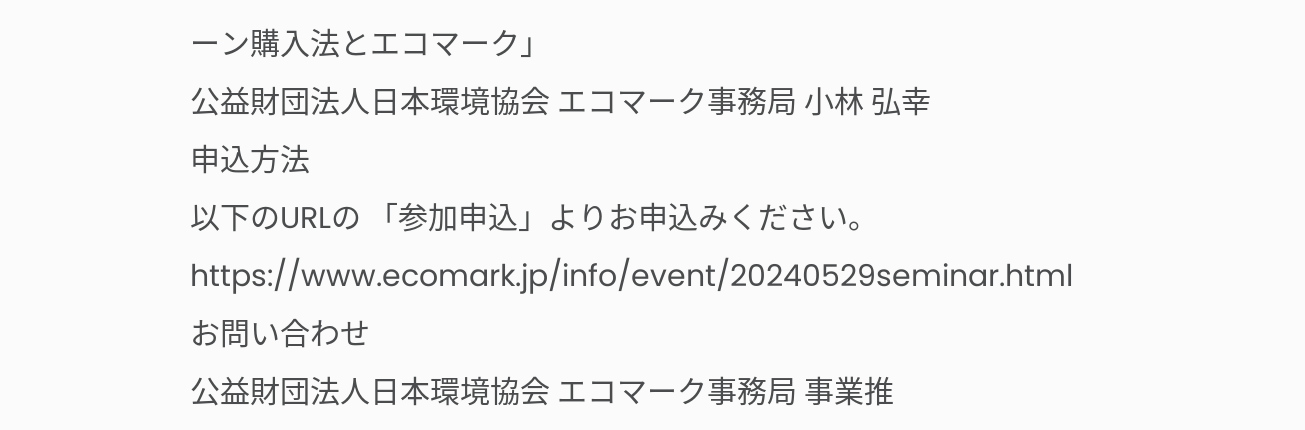ーン購入法とエコマーク」
公益財団法人日本環境協会 エコマーク事務局 小林 弘幸
申込方法
以下のURLの 「参加申込」よりお申込みください。
https://www.ecomark.jp/info/event/20240529seminar.html
お問い合わせ
公益財団法人日本環境協会 エコマーク事務局 事業推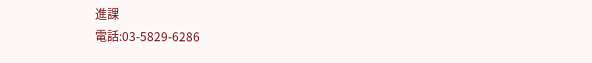進課
電話:03-5829-6286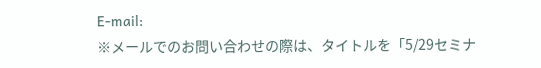E-mail:
※メールでのお問い合わせの際は、タイトルを「5/29セミナ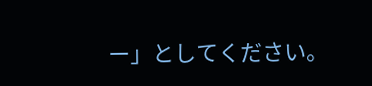ー」としてください。